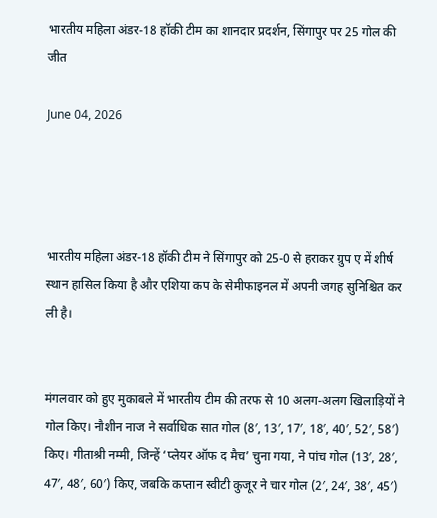भारतीय महिला अंडर-18 हॉकी टीम का शानदार प्रदर्शन, सिंगापुर पर 25 गोल की जीत

June 04, 2026




भारतीय महिला अंडर-18 हॉकी टीम ने सिंगापुर को 25-0 से हराकर ग्रुप ए में शीर्ष स्थान हासिल किया है और एशिया कप के सेमीफाइनल में अपनी जगह सुनिश्चित कर ली है।


मंगलवार को हुए मुकाबले में भारतीय टीम की तरफ से 10 अलग-अलग खिलाड़ियों ने गोल किए। नौशीन नाज ने सर्वाधिक सात गोल (8′, 13′, 17′, 18′, 40′, 52′, 58′) किए। गीताश्री नम्मी, जिन्हें ‘प्लेयर ऑफ द मैच’ चुना गया, ने पांच गोल (13′, 28′, 47′, 48′, 60′) किए, जबकि कप्तान स्वीटी कुजूर ने चार गोल (2′, 24′, 38′, 45′)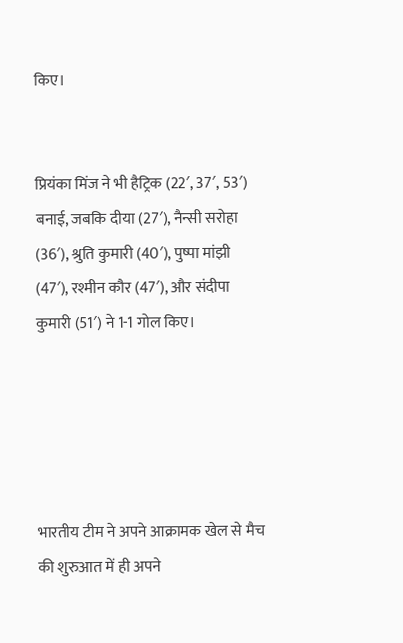किए।


प्रियंका मिंज ने भी हैट्रिक (22′, 37′, 53′) बनाई, जबकि दीया (27′), नैन्सी सरोहा (36′), श्रुति कुमारी (40′), पुष्पा मांझी (47′), रश्मीन कौर (47′), और संदीपा कुमारी (51′) ने 1-1 गोल किए।





भारतीय टीम ने अपने आक्रामक खेल से मैच की शुरुआत में ही अपने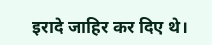इरादे जाहिर कर दिए थे।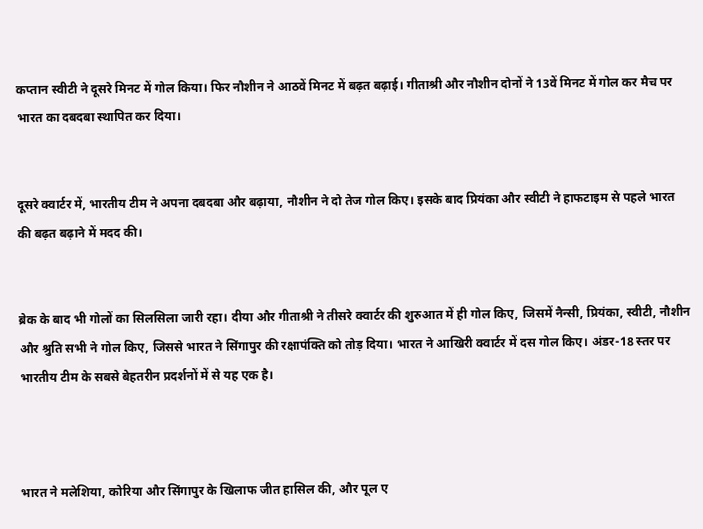कप्तान स्वीटी ने दूसरे मिनट में गोल किया। फिर नौशीन ने आठवें मिनट में बढ़त बढ़ाई। गीताश्री और नौशीन दोनों ने 13वें मिनट में गोल कर मैच पर भारत का दबदबा स्थापित कर दिया।


दूसरे क्वार्टर में, भारतीय टीम ने अपना दबदबा और बढ़ाया, नौशीन ने दो तेज गोल किए। इसके बाद प्रियंका और स्वीटी ने हाफटाइम से पहले भारत की बढ़त बढ़ाने में मदद की।


ब्रेक के बाद भी गोलों का सिलसिला जारी रहा। दीया और गीताश्री ने तीसरे क्वार्टर की शुरुआत में ही गोल किए, जिसमें नैन्सी, प्रियंका, स्वीटी, नौशीन और श्रुति सभी ने गोल किए, जिससे भारत ने सिंगापुर की रक्षापंक्ति को तोड़ दिया। भारत ने आखिरी क्वार्टर में दस गोल किए। अंडर-18 स्तर पर भारतीय टीम के सबसे बेहतरीन प्रदर्शनों में से यह एक है।



भारत ने मलेशिया, कोरिया और सिंगापुर के खिलाफ जीत हासिल की, और पूल ए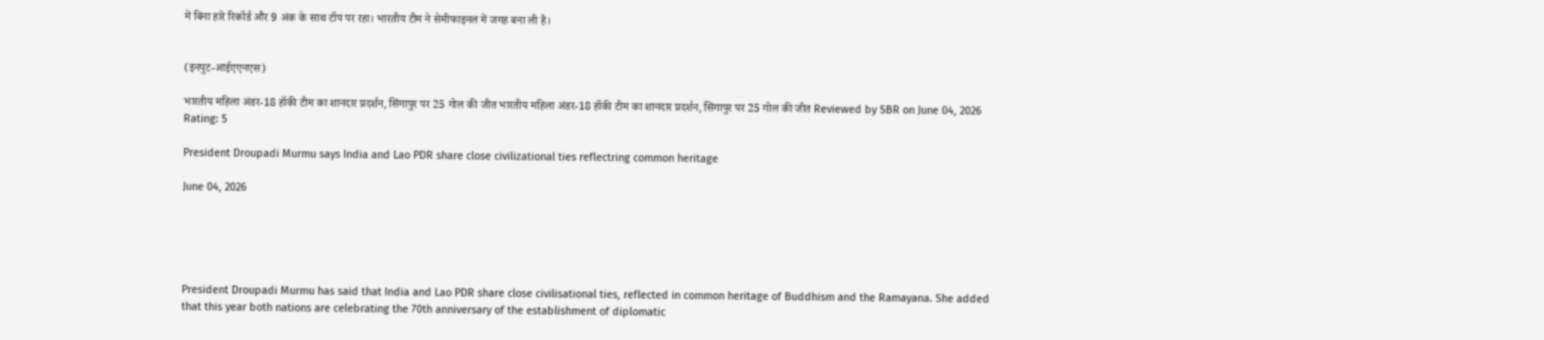में बिना हारे रिकॉर्ड और 9 अंक के साथ टॉप पर रहा। भारतीय टीम ने सेमीफाइनल में जगह बना ली है।


(इनपुट-आईएएनएस)

भारतीय महिला अंडर-18 हॉकी टीम का शानदार प्रदर्शन, सिंगापुर पर 25 गोल की जीत भारतीय महिला अंडर-18 हॉकी टीम का शानदार प्रदर्शन, सिंगापुर पर 25 गोल की जीत Reviewed by SBR on June 04, 2026 Rating: 5

President Droupadi Murmu says India and Lao PDR share close civilizational ties reflectring common heritage

June 04, 2026





President Droupadi Murmu has said that India and Lao PDR share close civilisational ties, reflected in common heritage of Buddhism and the Ramayana. She added that this year both nations are celebrating the 70th anniversary of the establishment of diplomatic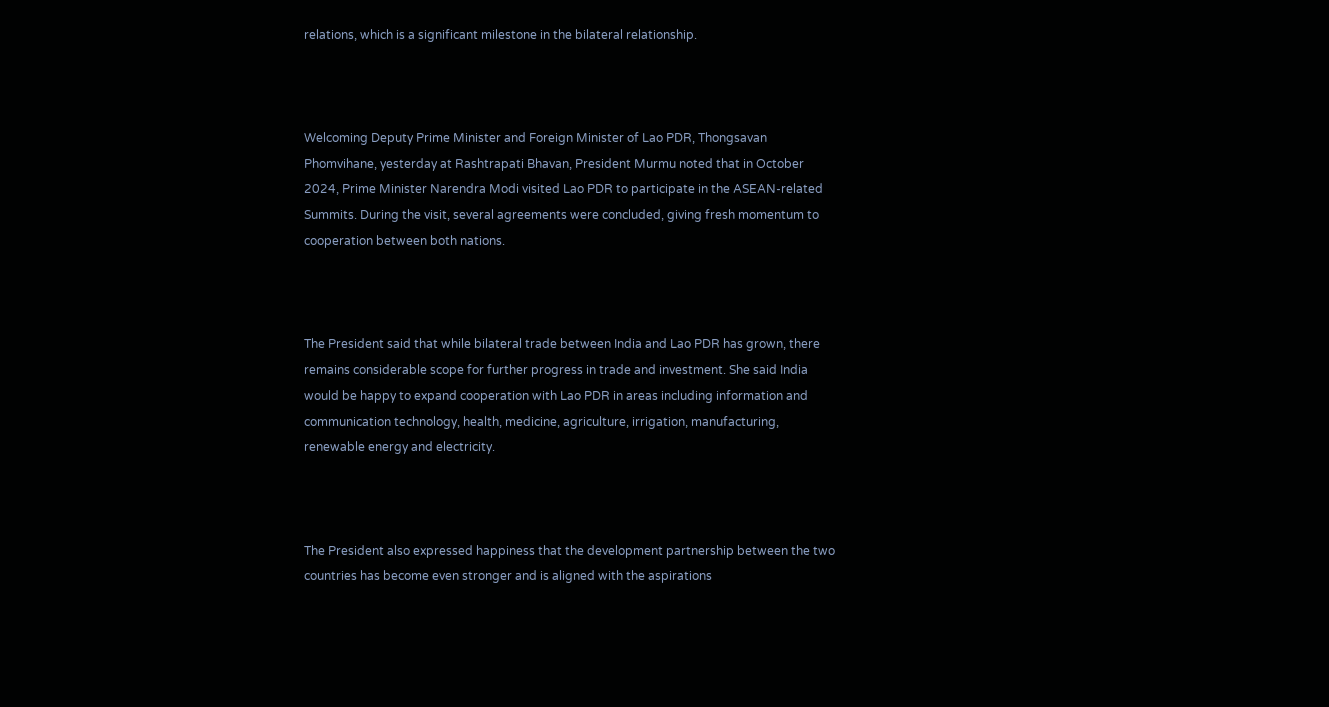relations, which is a significant milestone in the bilateral relationship.



Welcoming Deputy Prime Minister and Foreign Minister of Lao PDR, Thongsavan Phomvihane, yesterday at Rashtrapati Bhavan, President Murmu noted that in October 2024, Prime Minister Narendra Modi visited Lao PDR to participate in the ASEAN-related Summits. During the visit, several agreements were concluded, giving fresh momentum to cooperation between both nations.



The President said that while bilateral trade between India and Lao PDR has grown, there remains considerable scope for further progress in trade and investment. She said India would be happy to expand cooperation with Lao PDR in areas including information and communication technology, health, medicine, agriculture, irrigation, manufacturing, renewable energy and electricity.



The President also expressed happiness that the development partnership between the two countries has become even stronger and is aligned with the aspirations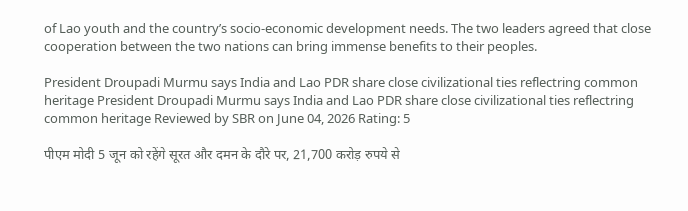of Lao youth and the country’s socio-economic development needs. The two leaders agreed that close cooperation between the two nations can bring immense benefits to their peoples.

President Droupadi Murmu says India and Lao PDR share close civilizational ties reflectring common heritage President Droupadi Murmu says India and Lao PDR share close civilizational ties reflectring common heritage Reviewed by SBR on June 04, 2026 Rating: 5

पीएम मोदी 5 जून को रहेंगे सूरत और दमन के दौरे पर, 21,700 करोड़ रुपये से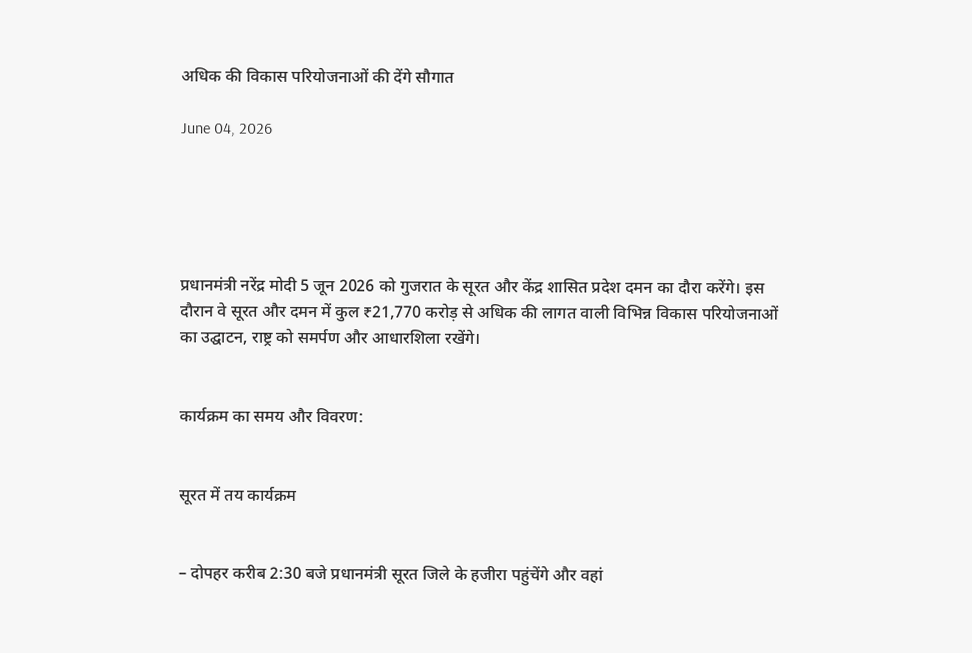अधिक की विकास परियोजनाओं की देंगे सौगात

June 04, 2026





प्रधानमंत्री नरेंद्र मोदी 5 जून 2026 को गुजरात के सूरत और केंद्र शासित प्रदेश दमन का दौरा करेंगे। इस दौरान वे सूरत और दमन में कुल ₹21,770 करोड़ से अधिक की लागत वाली विभिन्न विकास परियोजनाओं का उद्घाटन, राष्ट्र को समर्पण और आधारशिला रखेंगे।


कार्यक्रम का समय और विवरण:


सूरत में तय कार्यक्रम


– दोपहर करीब 2:30 बजे प्रधानमंत्री सूरत जिले के हजीरा पहुंचेंगे और वहां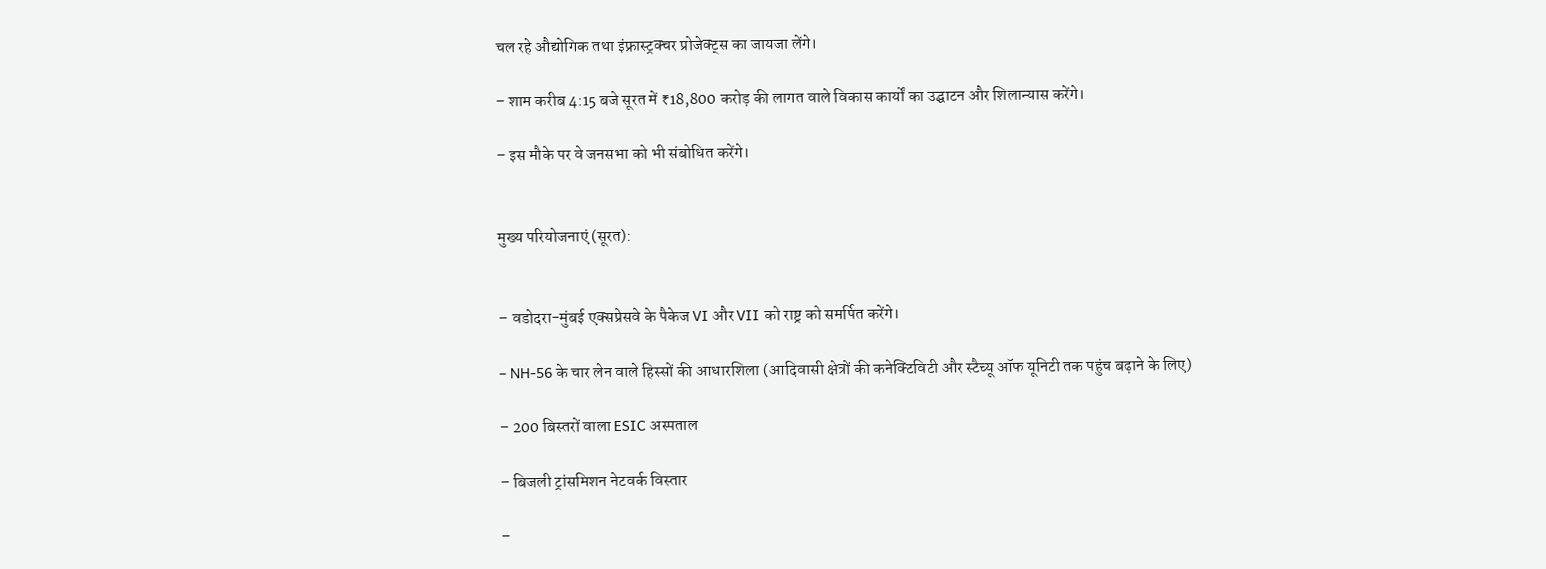चल रहे औद्योगिक तथा इंफ्रास्ट्रक्चर प्रोजेक्ट्स का जायजा लेंगे।

– शाम करीब 4:15 बजे सूरत में ₹18,800 करोड़ की लागत वाले विकास कार्यों का उद्घाटन और शिलान्यास करेंगे।

– इस मौके पर वे जनसभा को भी संबोधित करेंगे।


मुख्य परियोजनाएं (सूरत):


– वडोदरा-मुंबई एक्सप्रेसवे के पैकेज VI और VII को राष्ट्र को समर्पित करेंगे।

– NH-56 के चार लेन वाले हिस्सों की आधारशिला (आदिवासी क्षेत्रों की कनेक्टिविटी और स्टैच्यू ऑफ यूनिटी तक पहुंच बढ़ाने के लिए)

– 200 बिस्तरों वाला ESIC अस्पताल

– बिजली ट्रांसमिशन नेटवर्क विस्तार

–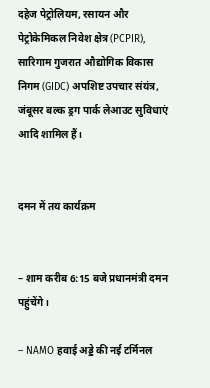दहेज पेट्रोलियम, रसायन और पेट्रोकेमिकल निवेश क्षेत्र (PCPIR), सारिगाम गुजरात औद्योगिक विकास निगम (GIDC) अपशिष्ट उपचार संयंत्र, जंबूसर बल्क ड्रग पार्क लेआउट सुविधाएं आदि शामिल हैं।


दमन में तय कार्यक्रम


– शाम करीब 6:15 बजे प्रधानमंत्री दमन पहुंचेंगे।

– NAMO हवाई अड्डे की नई टर्मिनल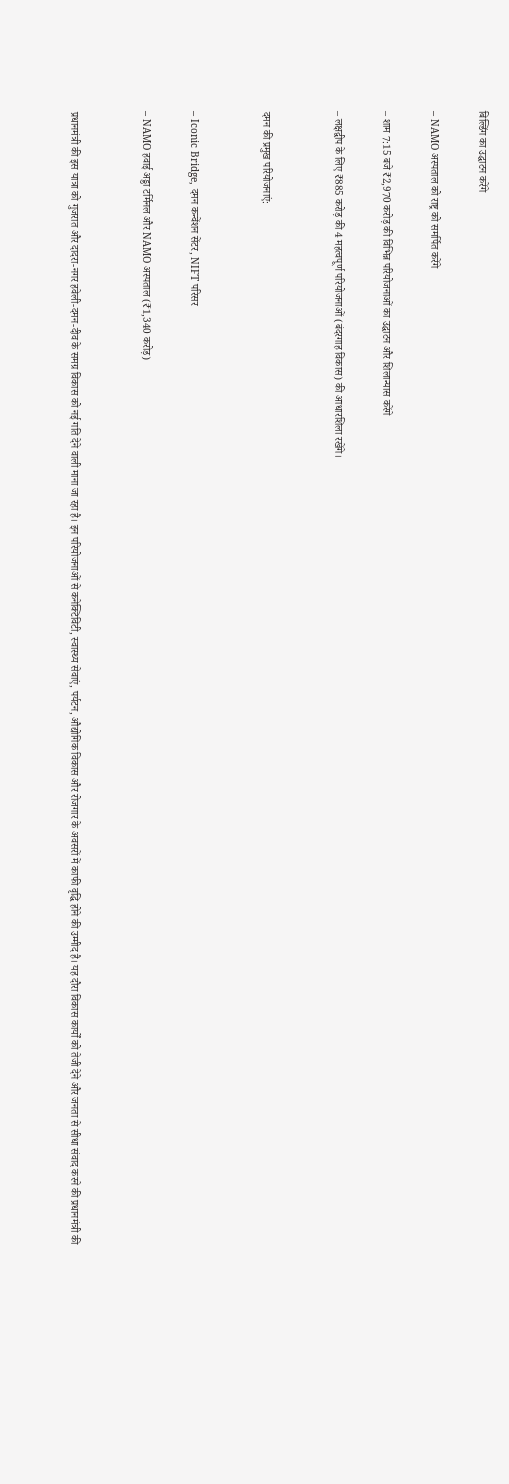बिल्डिंग का उद्घाटन करेंगे

– NAMO अस्पताल को राष्ट्र को समर्पित करेंगे

– शाम 7:15 बजे ₹2,970 करोड़ की विभिन्न परियोजनाओं का उद्घाटन और शिलान्यास करेंगे

– लक्षद्वीप के लिए ₹885 करोड़ की 4 महत्वपूर्ण परियोजनाओं (बंदरगाह विकास) की आधारशिला रखेंगे।


दमन की प्रमुख परियोजनाएं:


– Iconic Bridge, दमन कन्वेंशन सेंटर, NIFT परिसर

– NAMO हवाई अड्डा टर्मिनल और NAMO अस्पताल (₹1,340 करोड़)


प्रधानमंत्री की इस यात्रा को गुजरात और दादरा-नगर हवेली-दमन-दीव के समग्र विकास को नई गति देने वाली माना जा रहा है। इन परियोजनाओं से कनेक्टिविटी, स्वास्थ्य सेवाएं, पर्यटन, औद्योगिक विकास और रोजगार के अवसरों में काफी वृद्धि होने की उम्मीद है। यह दौरा विकास कार्यों को तेजी देने और जनता से सीधा संवाद करने की प्रधानमंत्री की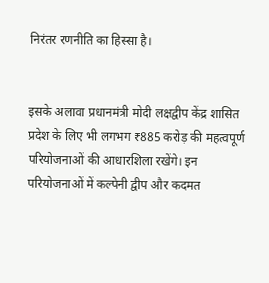निरंतर रणनीति का हिस्सा है।


इसके अलावा प्रधानमंत्री मोदी लक्षद्वीप केंद्र शासित प्रदेश के लिए भी लगभग ₹885 करोड़ की महत्वपूर्ण परियोजनाओं की आधारशिला रखेंगे। इन परियोजनाओं में कल्पेनी द्वीप और कदमत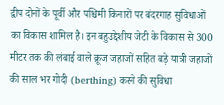द्वीप दोनों के पूर्वी और पश्चिमी किनारों पर बंदरगाह सुविधाओं का विकास शामिल है। इन बहुउद्देशीय जेटी के विकास से 300 मीटर तक की लंबाई वाले क्रूज जहाजों सहित बड़े यात्री जहाजों की साल भर गोदी (berthing) करने की सुविधा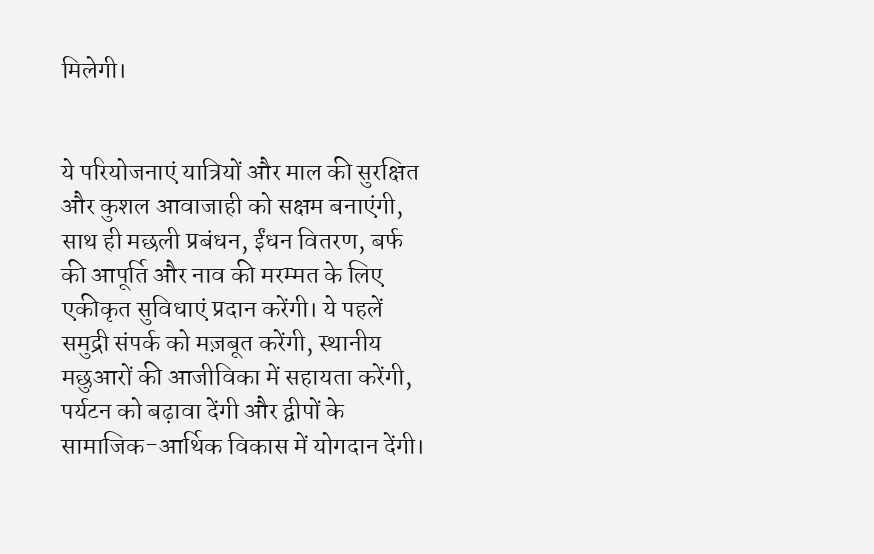मिलेगी।


ये परियोजनाएं यात्रियों और माल की सुरक्षित और कुशल आवाजाही को सक्षम बनाएंगी, साथ ही मछली प्रबंधन, ईंधन वितरण, बर्फ की आपूर्ति और नाव की मरम्मत के लिए एकीकृत सुविधाएं प्रदान करेंगी। ये पहलें समुद्री संपर्क को मज़बूत करेंगी, स्थानीय मछुआरों की आजीविका में सहायता करेंगी, पर्यटन को बढ़ावा देंगी और द्वीपों के सामाजिक-आर्थिक विकास में योगदान देंगी।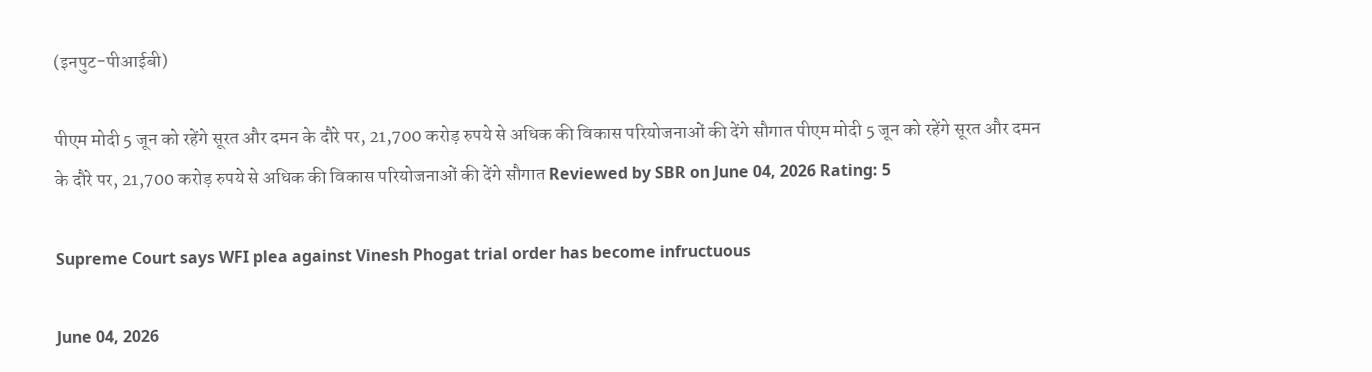(इनपुट-पीआईबी)

पीएम मोदी 5 जून को रहेंगे सूरत और दमन के दौरे पर, 21,700 करोड़ रुपये से अधिक की विकास परियोजनाओं की देंगे सौगात पीएम मोदी 5 जून को रहेंगे सूरत और दमन के दौरे पर, 21,700 करोड़ रुपये से अधिक की विकास परियोजनाओं की देंगे सौगात Reviewed by SBR on June 04, 2026 Rating: 5

Supreme Court says WFI plea against Vinesh Phogat trial order has become infructuous

June 04, 2026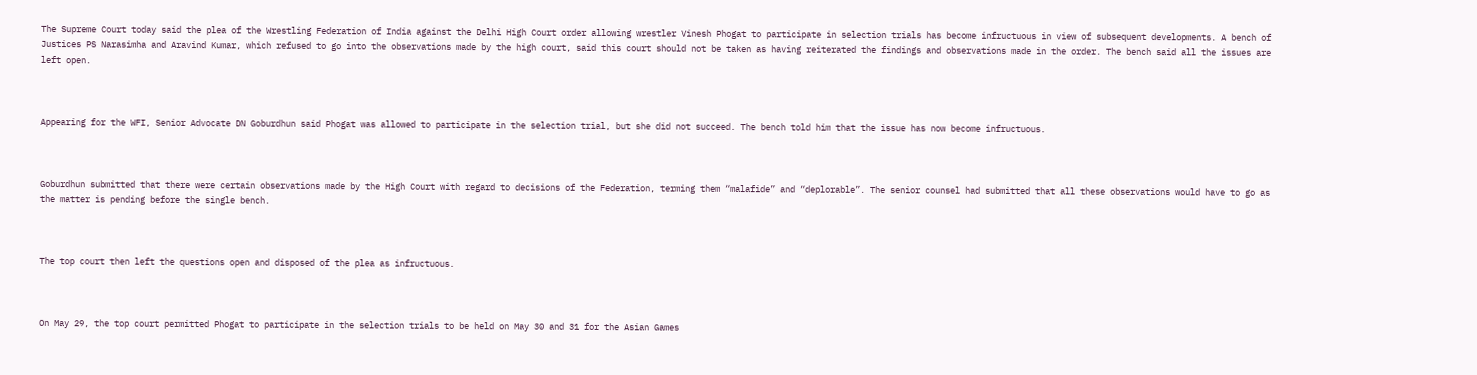The Supreme Court today said the plea of the Wrestling Federation of India against the Delhi High Court order allowing wrestler Vinesh Phogat to participate in selection trials has become infructuous in view of subsequent developments. A bench of Justices PS Narasimha and Aravind Kumar, which refused to go into the observations made by the high court, said this court should not be taken as having reiterated the findings and observations made in the order. The bench said all the issues are left open.



Appearing for the WFI, Senior Advocate DN Goburdhun said Phogat was allowed to participate in the selection trial, but she did not succeed. The bench told him that the issue has now become infructuous.



Goburdhun submitted that there were certain observations made by the High Court with regard to decisions of the Federation, terming them “malafide” and “deplorable”. The senior counsel had submitted that all these observations would have to go as the matter is pending before the single bench.



The top court then left the questions open and disposed of the plea as infructuous.



On May 29, the top court permitted Phogat to participate in the selection trials to be held on May 30 and 31 for the Asian Games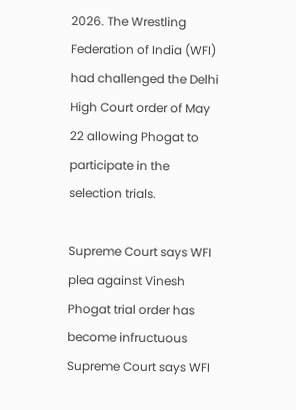2026. The Wrestling Federation of India (WFI) had challenged the Delhi High Court order of May 22 allowing Phogat to participate in the selection trials.

Supreme Court says WFI plea against Vinesh Phogat trial order has become infructuous Supreme Court says WFI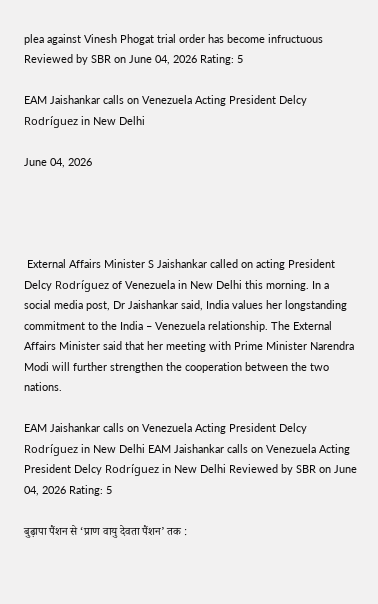plea against Vinesh Phogat trial order has become infructuous Reviewed by SBR on June 04, 2026 Rating: 5

EAM Jaishankar calls on Venezuela Acting President Delcy Rodríguez in New Delhi

June 04, 2026




 External Affairs Minister S Jaishankar called on acting President Delcy Rodríguez of Venezuela in New Delhi this morning. In a social media post, Dr Jaishankar said, India values her longstanding commitment to the India – Venezuela relationship. The External Affairs Minister said that her meeting with Prime Minister Narendra Modi will further strengthen the cooperation between the two nations.

EAM Jaishankar calls on Venezuela Acting President Delcy Rodríguez in New Delhi EAM Jaishankar calls on Venezuela Acting President Delcy Rodríguez in New Delhi Reviewed by SBR on June 04, 2026 Rating: 5

बुढ़ापा पैंशन से ‘प्राण वायु देवता पैंशन’ तक :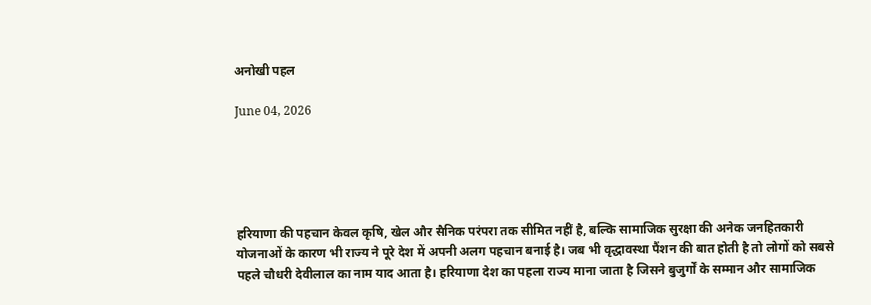अनोखी पहल

June 04, 2026





हरियाणा की पहचान केवल कृषि, खेल और सैनिक परंपरा तक सीमित नहीं है, बल्कि सामाजिक सुरक्षा की अनेक जनहितकारी योजनाओं के कारण भी राज्य ने पूरे देश में अपनी अलग पहचान बनाई है। जब भी वृद्धावस्था पैंशन की बात होती है तो लोगों को सबसे पहले चौधरी देवीलाल का नाम याद आता है। हरियाणा देश का पहला राज्य माना जाता है जिसने बुजुर्गों के सम्मान और सामाजिक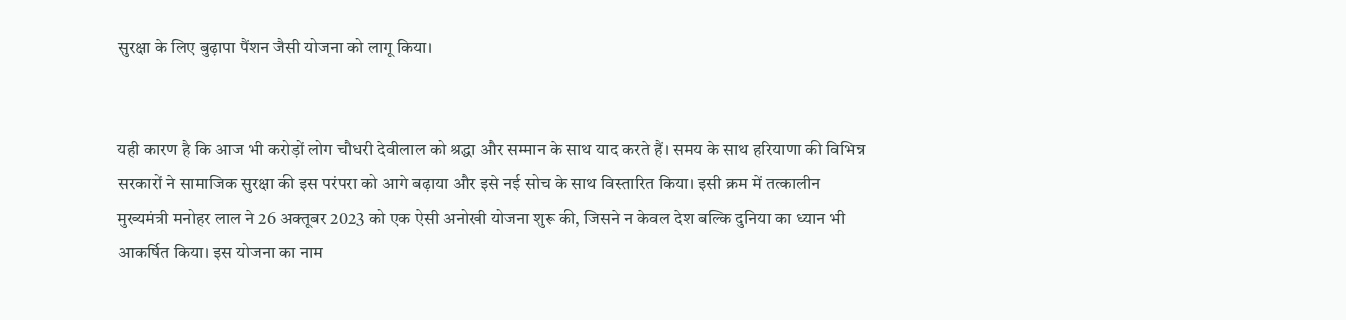सुरक्षा के लिए बुढ़ापा पैंशन जैसी योजना को लागू किया।


यही कारण है कि आज भी करोड़ों लोग चौधरी देवीलाल को श्रद्धा और सम्मान के साथ याद करते हैं। समय के साथ हरियाणा की विभिन्न सरकारों ने सामाजिक सुरक्षा की इस परंपरा को आगे बढ़ाया और इसे नई सोच के साथ विस्तारित किया। इसी क्रम में तत्कालीन मुख्यमंत्री मनोहर लाल ने 26 अक्तूबर 2023 को एक ऐसी अनोखी योजना शुरू की, जिसने न केवल देश बल्कि दुनिया का ध्यान भी आकर्षित किया। इस योजना का नाम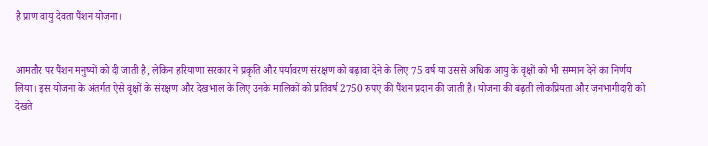है प्राण वायु देवता पैंशन योजना।


आमतौर पर पैंशन मनुष्यों को दी जाती है, लेकिन हरियाणा सरकार ने प्रकृति और पर्यावरण संरक्षण को बढ़ावा देने के लिए 75 वर्ष या उससे अधिक आयु के वृक्षों को भी सम्मान देने का निर्णय लिया। इस योजना के अंतर्गत ऐसे वृक्षों के संरक्षण और देखभाल के लिए उनके मालिकों को प्रतिवर्ष 2750 रुपए की पैंशन प्रदान की जाती है। योजना की बढ़ती लोकप्रियता और जनभागीदारी को देखते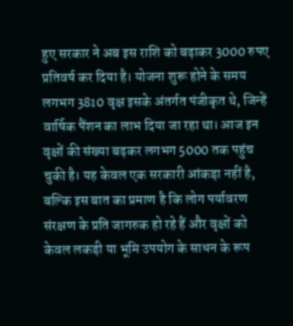हुए सरकार ने अब इस राशि को बढ़ाकर 3000 रुपए प्रतिवर्ष कर दिया है। योजना शुरू होने के समय लगभग 3810 वृक्ष इसके अंतर्गत पंजीकृत थे, जिन्हें वार्षिक पैंशन का लाभ दिया जा रहा था। आज इन वृक्षों की संख्या बढ़कर लगभग 5000 तक पहुंच चुकी है। यह केवल एक सरकारी आंकड़ा नहीं है, बल्कि इस बात का प्रमाण है कि लोग पर्यावरण संरक्षण के प्रति जागरुक हो रहे हैं और वृक्षों को केवल लकड़ी या भूमि उपयोग के साधन के रूप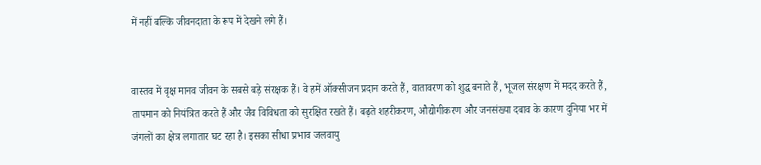में नहीं बल्कि जीवनदाता के रूप में देखने लगे हैं।


वास्तव में वृक्ष मानव जीवन के सबसे बड़े संरक्षक हैं। वे हमें ऑक्सीजन प्रदान करते हैं, वातावरण को शुद्ध बनाते हैं, भूजल संरक्षण में मदद करते हैं, तापमान को नियंत्रित करते हैं और जैव विविधता को सुरक्षित रखते हैं। बढ़ते शहरीकरण, औद्योगीकरण और जनसंख्या दबाव के कारण दुनिया भर में जंगलों का क्षेत्र लगातार घट रहा है। इसका सीधा प्रभाव जलवायु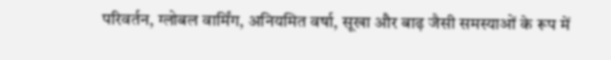परिवर्तन, ग्लोबल वार्मिंग, अनियमित वर्षा, सूखा और बाढ़ जैसी समस्याओं के रूप में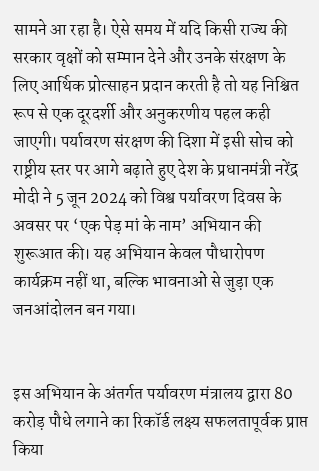सामने आ रहा है। ऐसे समय में यदि किसी राज्य की सरकार वृक्षों को सम्मान देने और उनके संरक्षण के लिए आर्थिक प्रोत्साहन प्रदान करती है तो यह निश्चित रूप से एक दूरदर्शी और अनुकरणीय पहल कही जाएगी। पर्यावरण संरक्षण की दिशा में इसी सोच को राष्ट्रीय स्तर पर आगे बढ़ाते हुए देश के प्रधानमंत्री नरेंद्र मोदी ने 5 जून 2024 को विश्व पर्यावरण दिवस के अवसर पर ‘एक पेड़ मां के नाम’ अभियान की शुरूआत की। यह अभियान केवल पौधारोपण कार्यक्रम नहीं था, बल्कि भावनाओं से जुड़ा एक जनआंदोलन बन गया।


इस अभियान के अंतर्गत पर्यावरण मंत्रालय द्वारा 80 करोड़ पौधे लगाने का रिकॉर्ड लक्ष्य सफलतापूर्वक प्राप्त किया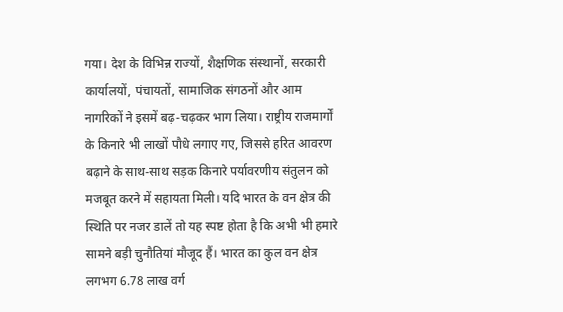गया। देश के विभिन्न राज्यों, शैक्षणिक संस्थानों, सरकारी कार्यालयों, पंचायतों, सामाजिक संगठनों और आम नागरिकों ने इसमें बढ़-चढ़कर भाग लिया। राष्ट्रीय राजमार्गों के किनारे भी लाखों पौधे लगाए गए, जिससे हरित आवरण बढ़ाने के साथ-साथ सड़क किनारे पर्यावरणीय संतुलन को मजबूत करने में सहायता मिली। यदि भारत के वन क्षेत्र की स्थिति पर नजर डालें तो यह स्पष्ट होता है कि अभी भी हमारे सामने बड़ी चुनौतियां मौजूद हैं। भारत का कुल वन क्षेत्र लगभग 6.78 लाख वर्ग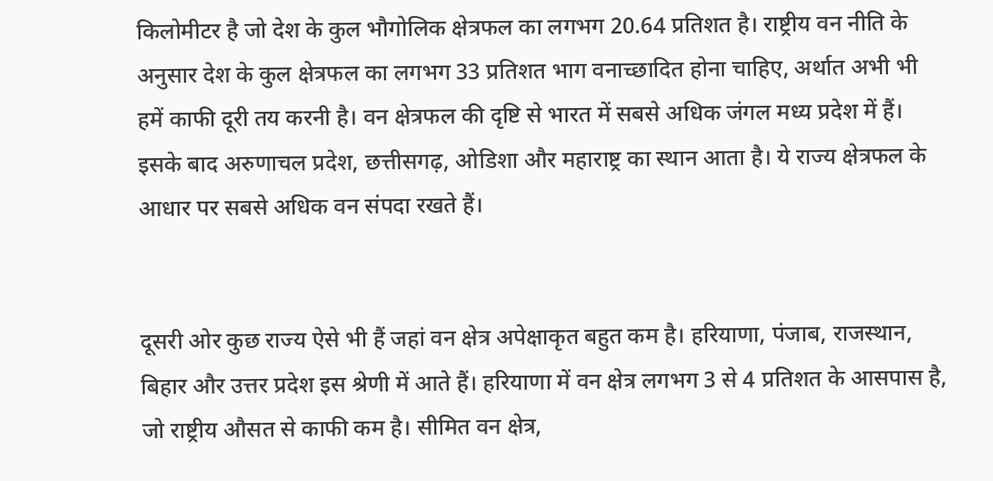किलोमीटर है जो देश के कुल भौगोलिक क्षेत्रफल का लगभग 20.64 प्रतिशत है। राष्ट्रीय वन नीति के अनुसार देश के कुल क्षेत्रफल का लगभग 33 प्रतिशत भाग वनाच्छादित होना चाहिए, अर्थात अभी भी हमें काफी दूरी तय करनी है। वन क्षेत्रफल की दृष्टि से भारत में सबसे अधिक जंगल मध्य प्रदेश में हैं। इसके बाद अरुणाचल प्रदेश, छत्तीसगढ़, ओडिशा और महाराष्ट्र का स्थान आता है। ये राज्य क्षेत्रफल के आधार पर सबसे अधिक वन संपदा रखते हैं।


दूसरी ओर कुछ राज्य ऐसे भी हैं जहां वन क्षेत्र अपेक्षाकृत बहुत कम है। हरियाणा, पंजाब, राजस्थान, बिहार और उत्तर प्रदेश इस श्रेणी में आते हैं। हरियाणा में वन क्षेत्र लगभग 3 से 4 प्रतिशत के आसपास है, जो राष्ट्रीय औसत से काफी कम है। सीमित वन क्षेत्र,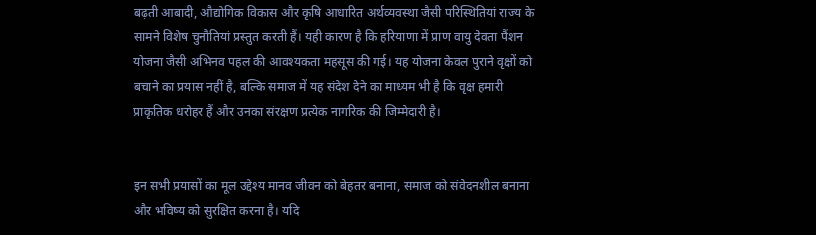बढ़ती आबादी, औद्योगिक विकास और कृषि आधारित अर्थव्यवस्था जैसी परिस्थितियां राज्य के सामने विशेष चुनौतियां प्रस्तुत करती हैं। यही कारण है कि हरियाणा में प्राण वायु देवता पैंशन योजना जैसी अभिनव पहल की आवश्यकता महसूस की गई। यह योजना केवल पुराने वृक्षों को बचाने का प्रयास नहीं है, बल्कि समाज में यह संदेश देने का माध्यम भी है कि वृक्ष हमारी प्राकृतिक धरोहर हैं और उनका संरक्षण प्रत्येक नागरिक की जिम्मेदारी है।


इन सभी प्रयासों का मूल उद्देश्य मानव जीवन को बेहतर बनाना, समाज को संवेदनशील बनाना और भविष्य को सुरक्षित करना है। यदि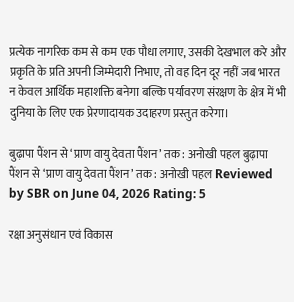प्रत्येक नागरिक कम से कम एक पौधा लगाए, उसकी देखभाल करे और प्रकृति के प्रति अपनी जिम्मेदारी निभाए, तो वह दिन दूर नहीं जब भारत न केवल आर्थिक महाशक्ति बनेगा बल्कि पर्यावरण संरक्षण के क्षेत्र में भी दुनिया के लिए एक प्रेरणादायक उदाहरण प्रस्तुत करेगा।

बुढ़ापा पैंशन से ‘प्राण वायु देवता पैंशन’ तक : अनोखी पहल बुढ़ापा पैंशन से ‘प्राण वायु देवता पैंशन’ तक : अनोखी पहल Reviewed by SBR on June 04, 2026 Rating: 5

रक्षा अनुसंधान एवं विकास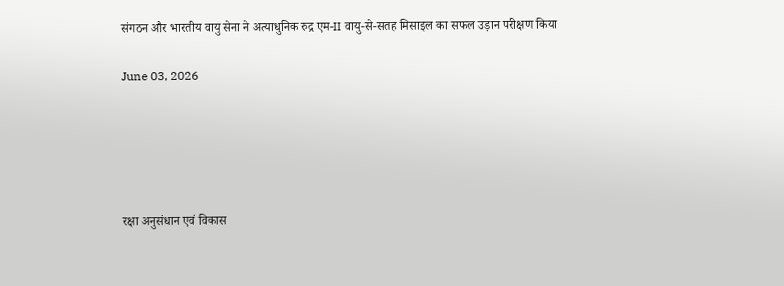संगठन और भारतीय वायु सेना ने अत्याधुनिक रुद्र एम-II वायु-से-सतह मिसाइल का सफल उड़ान परीक्षण किया

June 03, 2026





रक्षा अनुसंधान एवं विकास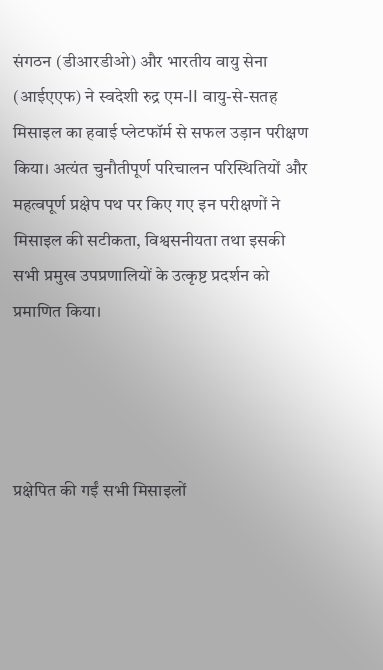संगठन (डीआरडीओ) और भारतीय वायु सेना (आईएएफ) ने स्वदेशी रुद्र एम-II वायु-से-सतह मिसाइल का हवाई प्लेटफॉर्म से सफल उड़ान परीक्षण किया। अत्यंत चुनौतीपूर्ण परिचालन परिस्थितियों और महत्वपूर्ण प्रक्षेप पथ पर किए गए इन परीक्षणों ने मिसाइल की सटीकता, विश्वसनीयता तथा इसकी सभी प्रमुख उपप्रणालियों के उत्कृष्ट प्रदर्शन को प्रमाणित किया।




प्रक्षेपित की गईं सभी मिसाइलों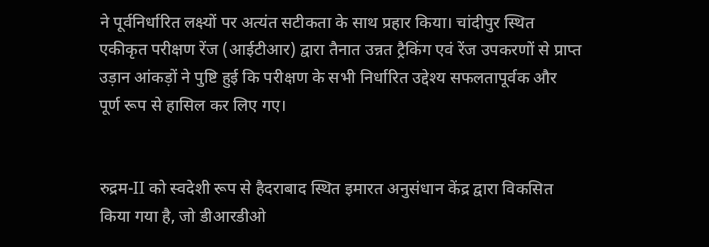ने पूर्वनिर्धारित लक्ष्यों पर अत्यंत सटीकता के साथ प्रहार किया। चांदीपुर स्थित एकीकृत परीक्षण रेंज (आईटीआर) द्वारा तैनात उन्नत ट्रैकिंग एवं रेंज उपकरणों से प्राप्त उड़ान आंकड़ों ने पुष्टि हुई कि परीक्षण के सभी निर्धारित उद्देश्य सफलतापूर्वक और पूर्ण रूप से हासिल कर लिए गए।


रुद्रम-II को स्वदेशी रूप से हैदराबाद स्थित इमारत अनुसंधान केंद्र द्वारा विकसित किया गया है, जो डीआरडीओ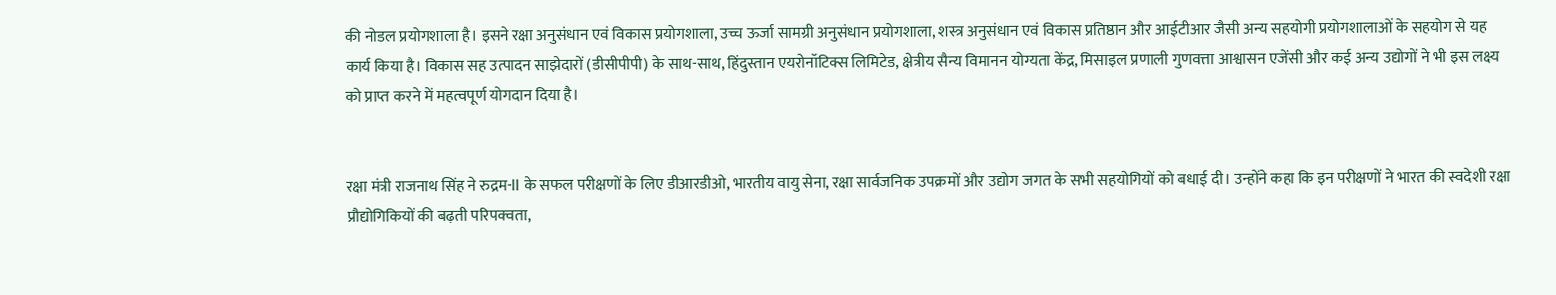की नोडल प्रयोगशाला है। इसने रक्षा अनुसंधान एवं विकास प्रयोगशाला, उच्च ऊर्जा सामग्री अनुसंधान प्रयोगशाला, शस्त्र अनुसंधान एवं विकास प्रतिष्ठान और आईटीआर जैसी अन्य सहयोगी प्रयोगशालाओं के सहयोग से यह कार्य किया है। विकास सह उत्पादन साझेदारों (डीसीपीपी) के साथ-साथ, हिंदुस्तान एयरोनॉटिक्स लिमिटेड, क्षेत्रीय सैन्य विमानन योग्यता केंद्र, मिसाइल प्रणाली गुणवत्ता आश्वासन एजेंसी और कई अन्य उद्योगों ने भी इस लक्ष्य को प्राप्त करने में महत्वपूर्ण योगदान दिया है।


रक्षा मंत्री राजनाथ सिंह ने रुद्रम-II के सफल परीक्षणों के लिए डीआरडीओ, भारतीय वायु सेना, रक्षा सार्वजनिक उपक्रमों और उद्योग जगत के सभी सहयोगियों को बधाई दी। उन्होंने कहा कि इन परीक्षणों ने भारत की स्वदेशी रक्षा प्रौद्योगिकियों की बढ़ती परिपक्वता,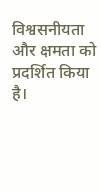विश्वसनीयता और क्षमता को प्रदर्शित किया है।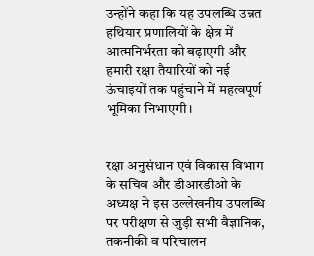उन्होंने कहा कि यह उपलब्धि उन्नत हथियार प्रणालियों के क्षेत्र में आत्मनिर्भरता को बढ़ाएगी और हमारी रक्षा तैयारियों को नई ऊंचाइयों तक पहुंचाने में महत्वपूर्ण भूमिका निभाएगी।


रक्षा अनुसंधान एवं विकास विभाग के सचिव और डीआरडीओ के अध्यक्ष ने इस उल्लेखनीय उपलब्धि पर परीक्षण से जुड़ी सभी वैज्ञानिक, तकनीकी व परिचालन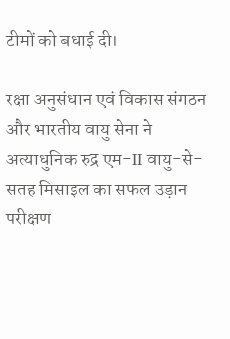टीमों को बधाई दी।

रक्षा अनुसंधान एवं विकास संगठन और भारतीय वायु सेना ने अत्याधुनिक रुद्र एम-II वायु-से-सतह मिसाइल का सफल उड़ान परीक्षण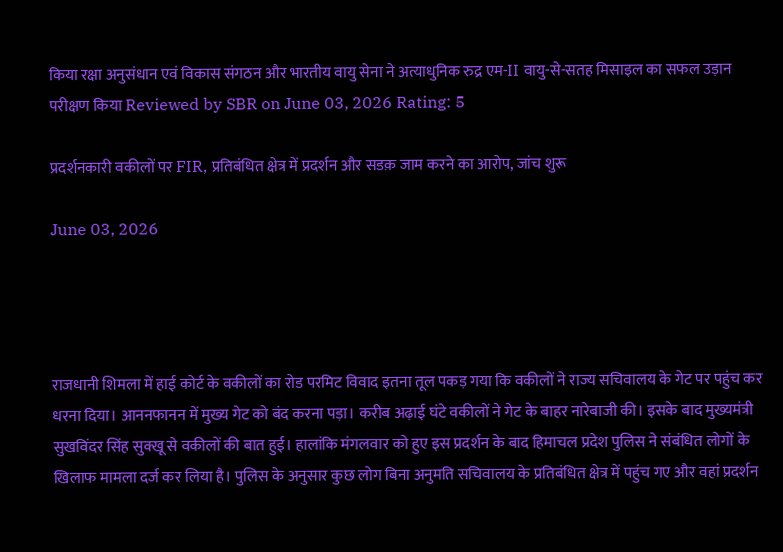किया रक्षा अनुसंधान एवं विकास संगठन और भारतीय वायु सेना ने अत्याधुनिक रुद्र एम-II वायु-से-सतह मिसाइल का सफल उड़ान परीक्षण किया Reviewed by SBR on June 03, 2026 Rating: 5

प्रदर्शनकारी वकीलों पर FIR, प्रतिबंधित क्षेत्र में प्रदर्शन और सडक़ जाम करने का आरोप, जांच शुरू

June 03, 2026




राजधानी शिमला में हाई कोर्ट के वकीलों का रोड परमिट विवाद इतना तूल पकड़ गया कि वकीलों ने राज्य सचिवालय के गेट पर पहुंच कर धरना दिया। आननफानन में मुख्य गेट को बंद करना पड़ा। करीब अढ़ाई घंटे वकीलों ने गेट के बाहर नारेबाजी की। इसके बाद मुख्यमंत्री सुखविंदर सिंह सुक्खू से वकीलों की बात हुई। हालांकि मंगलवार को हुए इस प्रदर्शन के बाद हिमाचल प्रदेश पुलिस ने संबंधित लोगों के खिलाफ मामला दर्ज कर लिया है। पुलिस के अनुसार कुछ लोग बिना अनुमति सचिवालय के प्रतिबंधित क्षेत्र में पहुंच गए और वहां प्रदर्शन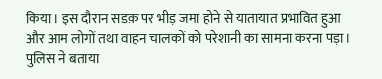किया। इस दौरान सडक़ पर भीड़ जमा होने से यातायात प्रभावित हुआ और आम लोगों तथा वाहन चालकों को परेशानी का सामना करना पड़ा। पुलिस ने बताया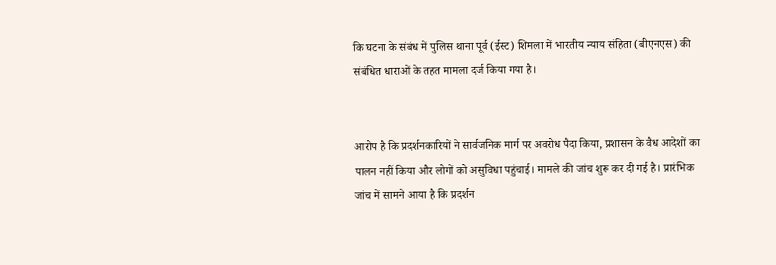कि घटना के संबंध में पुलिस थाना पूर्व (ईस्ट) शिमला में भारतीय न्याय संहिता (बीएनएस) की संबंधित धाराओं के तहत मामला दर्ज किया गया है।


आरोप है कि प्रदर्शनकारियों ने सार्वजनिक मार्ग पर अवरोध पैदा किया, प्रशासन के वैध आदेशों का पालन नहीं किया और लोगों को असुविधा पहुंचाई। मामले की जांच शुरू कर दी गई है। प्रारंभिक जांच में सामने आया है कि प्रदर्शन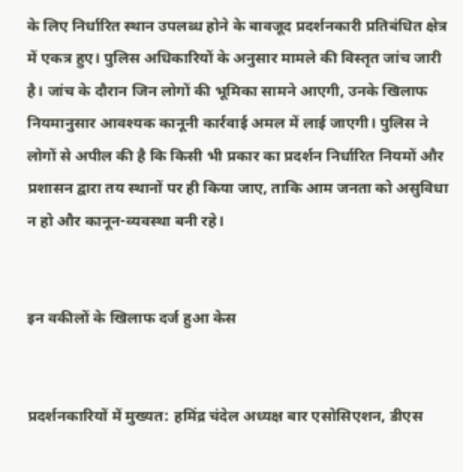के लिए निर्धारित स्थान उपलब्ध होने के बावजूद प्रदर्शनकारी प्रतिबंधित क्षेत्र में एकत्र हुए। पुलिस अधिकारियों के अनुसार मामले की विस्तृत जांच जारी है। जांच के दौरान जिन लोगों की भूमिका सामने आएगी, उनके खिलाफ नियमानुसार आवश्यक कानूनी कार्रवाई अमल में लाई जाएगी। पुलिस ने लोगों से अपील की है कि किसी भी प्रकार का प्रदर्शन निर्धारित नियमों और प्रशासन द्वारा तय स्थानों पर ही किया जाए, ताकि आम जनता को असुविधा न हो और कानून-व्यवस्था बनी रहे।


इन वकीलों के खिलाफ दर्ज हुआ केस


प्रदर्शनकारियों में मुख्यत: हमिंद्र चंदेल अध्यक्ष बार एसोसिएशन, डीएस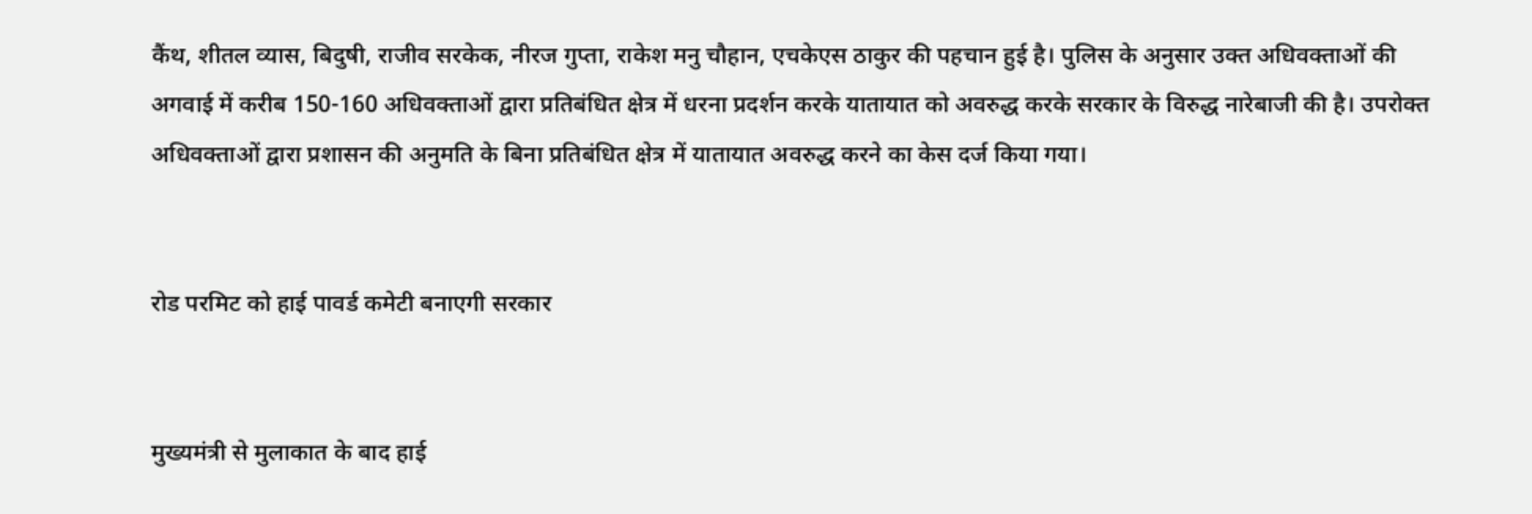कैंथ, शीतल व्यास, बिदुषी, राजीव सरकेक, नीरज गुप्ता, राकेश मनु चौहान, एचकेएस ठाकुर की पहचान हुई है। पुलिस के अनुसार उक्त अधिवक्ताओं की अगवाई में करीब 150-160 अधिवक्ताओं द्वारा प्रतिबंधित क्षेत्र में धरना प्रदर्शन करके यातायात को अवरुद्ध करके सरकार के विरुद्ध नारेबाजी की है। उपरोक्त अधिवक्ताओं द्वारा प्रशासन की अनुमति के बिना प्रतिबंधित क्षेत्र में यातायात अवरुद्ध करने का केस दर्ज किया गया।


रोड परमिट को हाई पावर्ड कमेटी बनाएगी सरकार


मुख्यमंत्री से मुलाकात के बाद हाई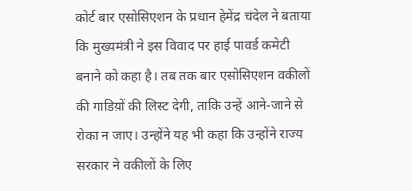कोर्ट बार एसोसिएशन के प्रधान हेमेंद्र चंदेल ने बताया कि मुख्यमंत्री ने इस विवाद पर हाई पावर्ड कमेटी बनाने को कहा है। तब तक बार एसोसिएशन वकीलों की गाडिय़ों की लिस्ट देगी, ताकि उन्हें आने-जाने से रोका न जाए। उन्होंने यह भी कहा कि उन्होंने राज्य सरकार ने वकीलों के लिए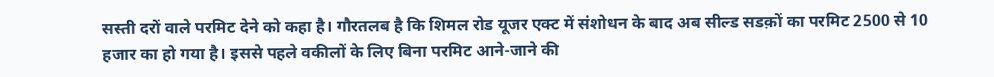सस्ती दरों वाले परमिट देने को कहा है। गौरतलब है कि शिमल रोड यूजर एक्ट में संशोधन के बाद अब सील्ड सडक़ों का परमिट 2500 से 10 हजार का हो गया है। इससे पहले वकीलों के लिए बिना परमिट आने-जाने की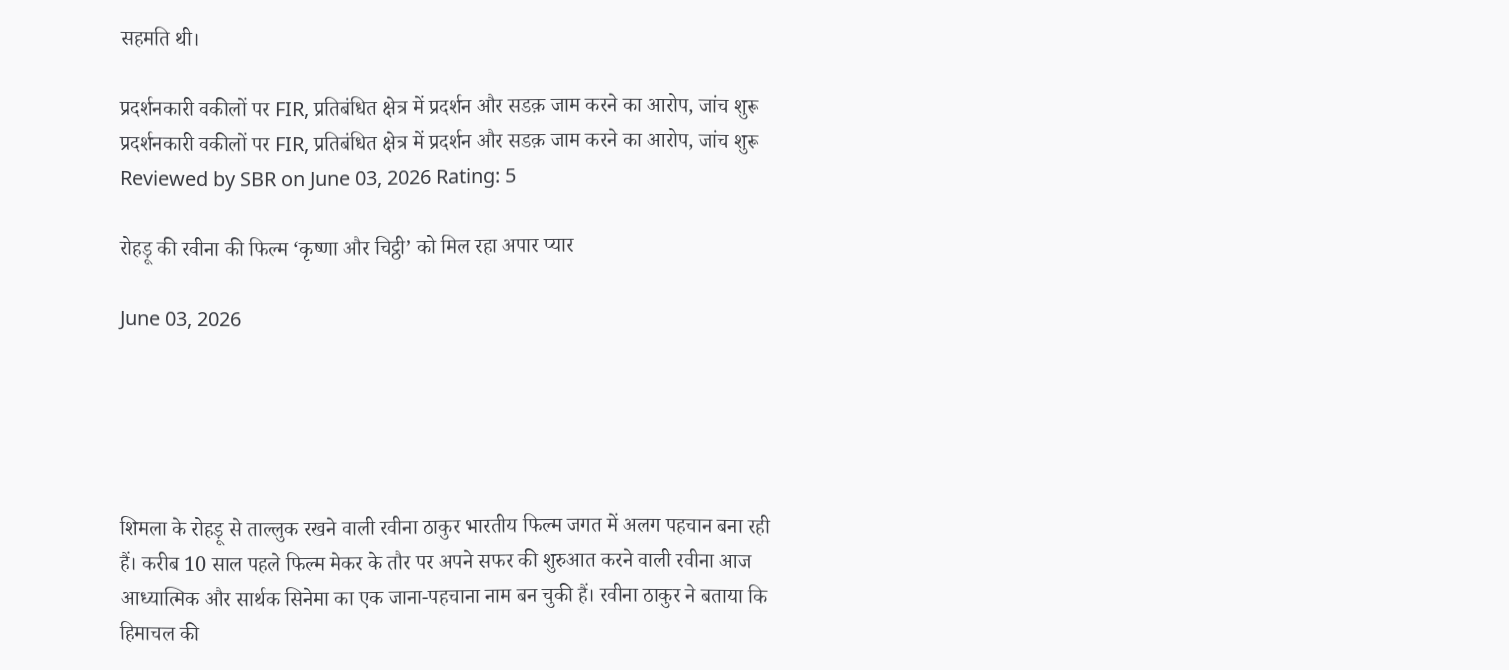सहमति थी।

प्रदर्शनकारी वकीलों पर FIR, प्रतिबंधित क्षेत्र में प्रदर्शन और सडक़ जाम करने का आरोप, जांच शुरू प्रदर्शनकारी वकीलों पर FIR, प्रतिबंधित क्षेत्र में प्रदर्शन और सडक़ जाम करने का आरोप, जांच शुरू Reviewed by SBR on June 03, 2026 Rating: 5

रोहड़ू की रवीना की फिल्म ‘कृष्णा और चिट्ठी’ को मिल रहा अपार प्यार

June 03, 2026





शिमला के रोहड़ू से ताल्लुक रखने वाली रवीना ठाकुर भारतीय फिल्म जगत में अलग पहचान बना रही हैं। करीब 10 साल पहले फिल्म मेकर के तौर पर अपने सफर की शुरुआत करने वाली रवीना आज आध्यात्मिक और सार्थक सिनेमा का एक जाना-पहचाना नाम बन चुकी हैं। रवीना ठाकुर ने बताया कि हिमाचल की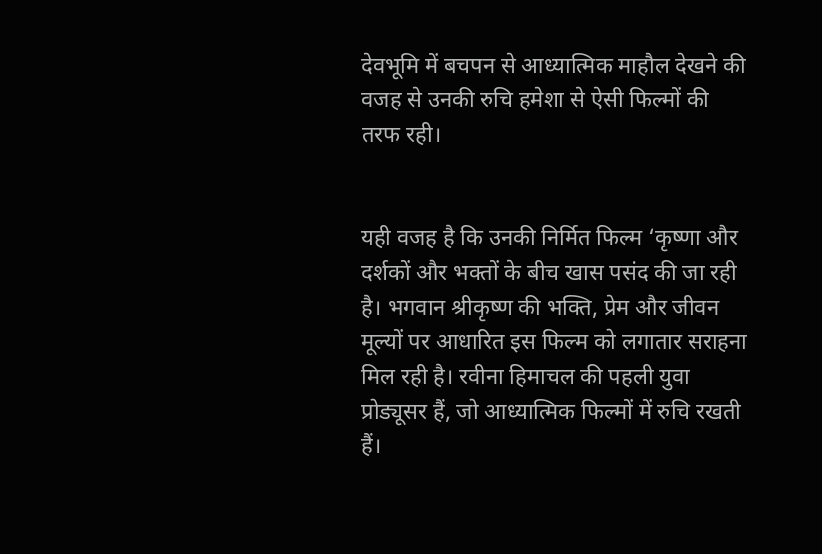देवभूमि में बचपन से आध्यात्मिक माहौल देखने की वजह से उनकी रुचि हमेशा से ऐसी फिल्मों की तरफ रही।


यही वजह है कि उनकी निर्मित फिल्म ‘कृष्णा और दर्शकों और भक्तों के बीच खास पसंद की जा रही है। भगवान श्रीकृष्ण की भक्ति, प्रेम और जीवन मूल्यों पर आधारित इस फिल्म को लगातार सराहना मिल रही है। रवीना हिमाचल की पहली युवा प्रोड्यूसर हैं, जो आध्यात्मिक फिल्मों में रुचि रखती हैं।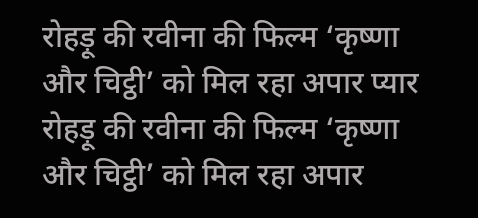रोहड़ू की रवीना की फिल्म ‘कृष्णा और चिट्ठी’ को मिल रहा अपार प्यार रोहड़ू की रवीना की फिल्म ‘कृष्णा और चिट्ठी’ को मिल रहा अपार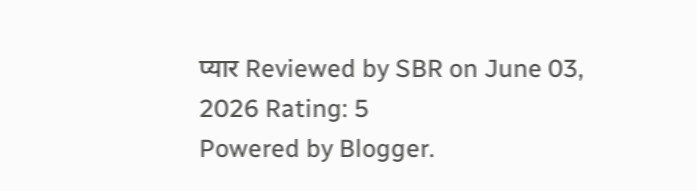प्यार Reviewed by SBR on June 03, 2026 Rating: 5
Powered by Blogger.